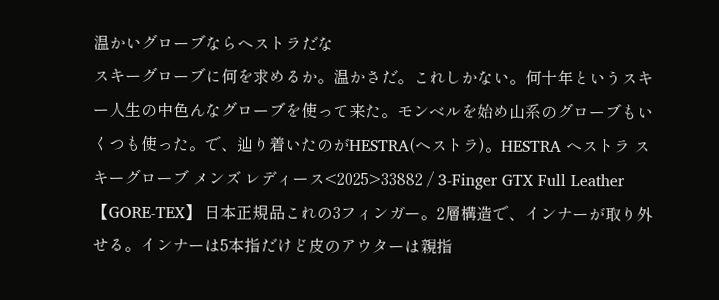温かいグローブならヘストラだな
スキーグローブに何を求めるか。温かさだ。これしかない。何十年というスキー人生の中色んなグローブを使って来た。モンベルを始め山系のグローブもいくつも使った。で、辿り着いたのがHESTRA(ヘストラ)。HESTRA ヘストラ スキーグローブ メンズ レディース<2025>33882 / 3-Finger GTX Full Leather【GORE-TEX】 日本正規品これの3フィンガー。2層構造で、インナーが取り外せる。インナーは5本指だけど皮のアウターは親指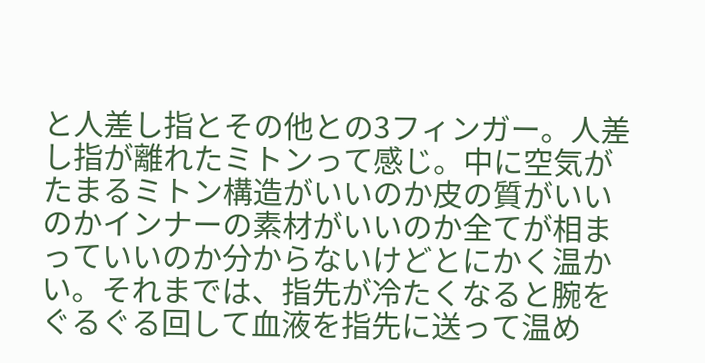と人差し指とその他との3フィンガー。人差し指が離れたミトンって感じ。中に空気がたまるミトン構造がいいのか皮の質がいいのかインナーの素材がいいのか全てが相まっていいのか分からないけどとにかく温かい。それまでは、指先が冷たくなると腕をぐるぐる回して血液を指先に送って温め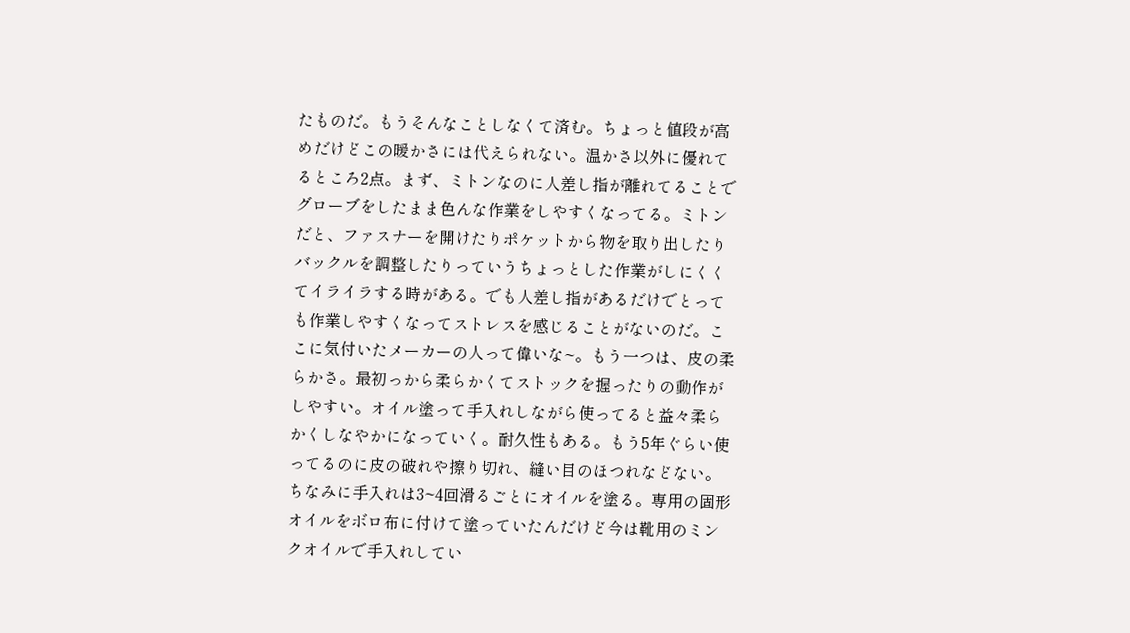たものだ。もうそんなことしなくて済む。ちょっと値段が高めだけどこの暖かさには代えられない。温かさ以外に優れてるところ2点。まず、ミトンなのに人差し指が離れてることでグローブをしたまま色んな作業をしやすくなってる。ミトンだと、ファスナーを開けたりポケットから物を取り出したりバックルを調整したりっていうちょっとした作業がしにくくてイライラする時がある。でも人差し指があるだけでとっても作業しやすくなってストレスを感じることがないのだ。ここに気付いたメーカーの人って偉いな~。もう一つは、皮の柔らかさ。最初っから柔らかくてストックを握ったりの動作がしやすい。オイル塗って手入れしながら使ってると益々柔らかくしなやかになっていく。耐久性もある。もう5年ぐらい使ってるのに皮の破れや擦り切れ、縫い目のほつれなどない。ちなみに手入れは3~4回滑るごとにオイルを塗る。専用の固形オイルをボロ布に付けて塗っていたんだけど今は靴用のミンクオイルで手入れしてい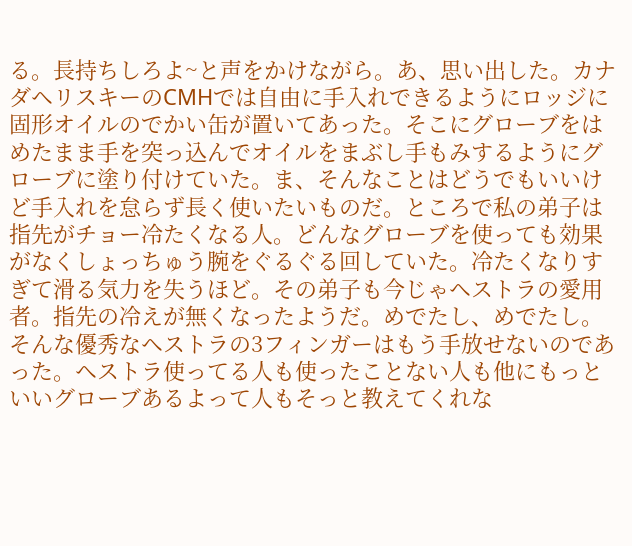る。長持ちしろよ~と声をかけながら。あ、思い出した。カナダヘリスキーのCMHでは自由に手入れできるようにロッジに固形オイルのでかい缶が置いてあった。そこにグローブをはめたまま手を突っ込んでオイルをまぶし手もみするようにグローブに塗り付けていた。ま、そんなことはどうでもいいけど手入れを怠らず長く使いたいものだ。ところで私の弟子は指先がチョー冷たくなる人。どんなグローブを使っても効果がなくしょっちゅう腕をぐるぐる回していた。冷たくなりすぎて滑る気力を失うほど。その弟子も今じゃヘストラの愛用者。指先の冷えが無くなったようだ。めでたし、めでたし。そんな優秀なヘストラの3フィンガーはもう手放せないのであった。ヘストラ使ってる人も使ったことない人も他にもっといいグローブあるよって人もそっと教えてくれな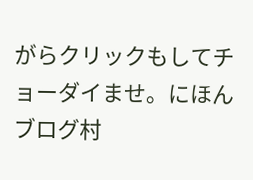がらクリックもしてチョーダイませ。にほんブログ村